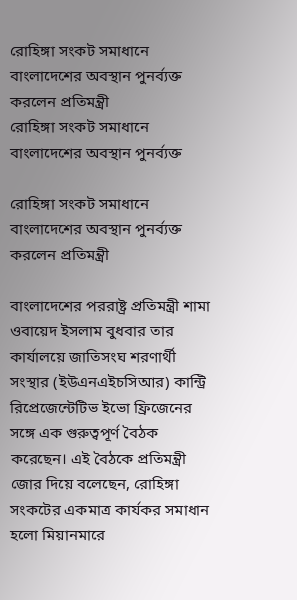রোহিঙ্গা সংকট সমাধানে বাংলাদেশের অবস্থান পুনর্ব্যক্ত করলেন প্রতিমন্ত্রী
রোহিঙ্গা সংকট সমাধানে বাংলাদেশের অবস্থান পুনর্ব্যক্ত

রোহিঙ্গা সংকট সমাধানে বাংলাদেশের অবস্থান পুনর্ব্যক্ত করলেন প্রতিমন্ত্রী

বাংলাদেশের পররাষ্ট্র প্রতিমন্ত্রী শামা ওবায়েদ ইসলাম বুধবার তার কার্যালয়ে জাতিসংঘ শরণার্থী সংস্থার (ইউএনএইচসিআর) কান্ট্রি রিপ্রেজেন্টেটিভ ইভো ফ্রিজেনের সঙ্গে এক গুরুত্বপূর্ণ বৈঠক করেছেন। এই বৈঠকে প্রতিমন্ত্রী জোর দিয়ে বলেছেন, রোহিঙ্গা সংকটের একমাত্র কার্যকর সমাধান হলো মিয়ানমারে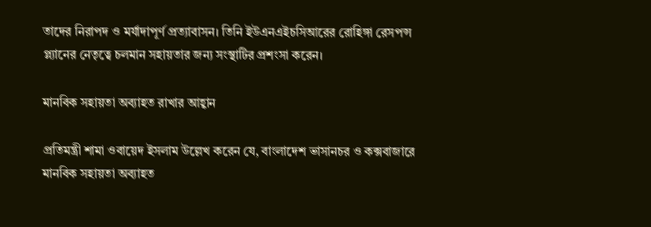তাদের নিরাপদ ও মর্যাদাপূর্ণ প্রত্যাবাসন। তিনি ইউএনএইচসিআরের রোহিঙ্গা রেসপন্স প্ল্যানের নেতৃত্বে চলমান সহায়তার জন্য সংস্থাটির প্রশংসা করেন।

মানবিক সহায়তা অব্যাহত রাখার আহ্বান

প্রতিমন্ত্রী শামা ওবায়েদ ইসলাম উল্লেখ করেন যে, বাংলাদেশ ভাসানচর ও কক্সবাজারে মানবিক সহায়তা অব্যাহত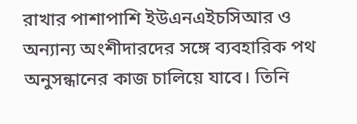রাখার পাশাপাশি ইউএনএইচসিআর ও অন্যান্য অংশীদারদের সঙ্গে ব্যবহারিক পথ অনুসন্ধানের কাজ চালিয়ে যাবে। তিনি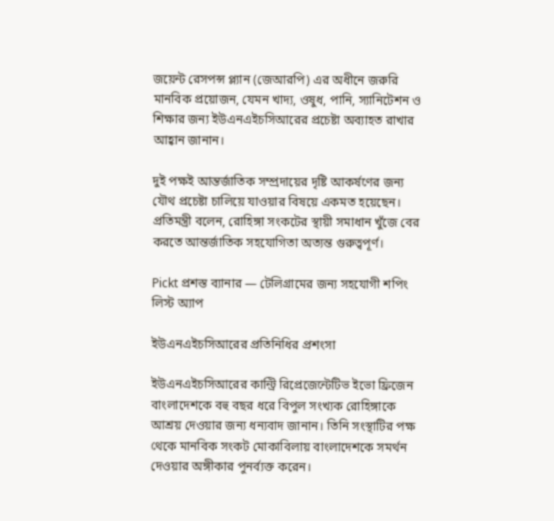জয়েন্ট রেসপন্স প্ল্যান (জেআরপি) এর অধীনে জরুরি মানবিক প্রয়োজন, যেমন খাদ্য, ওষুধ, পানি, স্যানিটেশন ও শিক্ষার জন্য ইউএনএইচসিআরের প্রচেষ্টা অব্যাহত রাখার আহ্বান জানান।

দুই পক্ষই আন্তর্জাতিক সম্প্রদায়ের দৃষ্টি আকর্ষণের জন্য যৌথ প্রচেষ্টা চালিয়ে যাওয়ার বিষয়ে একমত হয়েছেন। প্রতিমন্ত্রী বলেন, রোহিঙ্গা সংকটের স্থায়ী সমাধান খুঁজে বের করতে আন্তর্জাতিক সহযোগিতা অত্যন্ত গুরুত্বপূর্ণ।

Pickt প্রশস্ত ব্যানার — টেলিগ্রামের জন্য সহযোগী শপিং লিস্ট অ্যাপ

ইউএনএইচসিআরের প্রতিনিধির প্রশংসা

ইউএনএইচসিআরের কান্ট্রি রিপ্রেজেন্টেটিভ ইভো ফ্রিজেন বাংলাদেশকে বহু বছর ধরে বিপুল সংখ্যক রোহিঙ্গাকে আশ্রয় দেওয়ার জন্য ধন্যবাদ জানান। তিনি সংস্থাটির পক্ষ থেকে মানবিক সংকট মোকাবিলায় বাংলাদেশকে সমর্থন দেওয়ার অঙ্গীকার পুনর্ব্যক্ত করেন।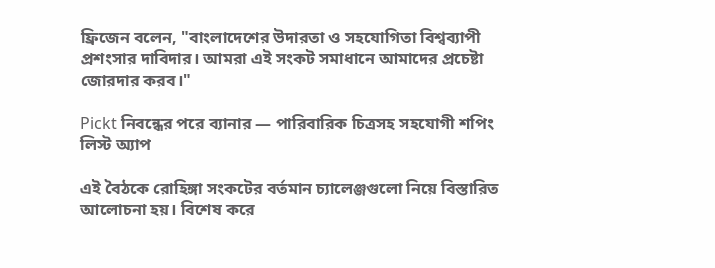ফ্রিজেন বলেন, "বাংলাদেশের উদারতা ও সহযোগিতা বিশ্বব্যাপী প্রশংসার দাবিদার। আমরা এই সংকট সমাধানে আমাদের প্রচেষ্টা জোরদার করব।"

Pickt নিবন্ধের পরে ব্যানার — পারিবারিক চিত্রসহ সহযোগী শপিং লিস্ট অ্যাপ

এই বৈঠকে রোহিঙ্গা সংকটের বর্তমান চ্যালেঞ্জগুলো নিয়ে বিস্তারিত আলোচনা হয়। বিশেষ করে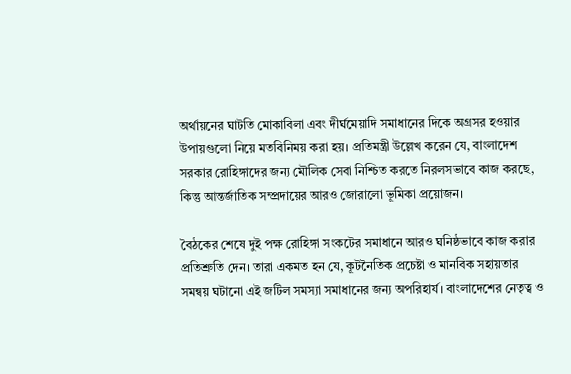অর্থায়নের ঘাটতি মোকাবিলা এবং দীর্ঘমেয়াদি সমাধানের দিকে অগ্রসর হওয়ার উপায়গুলো নিয়ে মতবিনিময় করা হয়। প্রতিমন্ত্রী উল্লেখ করেন যে, বাংলাদেশ সরকার রোহিঙ্গাদের জন্য মৌলিক সেবা নিশ্চিত করতে নিরলসভাবে কাজ করছে, কিন্তু আন্তর্জাতিক সম্প্রদায়ের আরও জোরালো ভূমিকা প্রয়োজন।

বৈঠকের শেষে দুই পক্ষ রোহিঙ্গা সংকটের সমাধানে আরও ঘনিষ্ঠভাবে কাজ করার প্রতিশ্রুতি দেন। তারা একমত হন যে, কূটনৈতিক প্রচেষ্টা ও মানবিক সহায়তার সমন্বয় ঘটানো এই জটিল সমস্যা সমাধানের জন্য অপরিহার্য। বাংলাদেশের নেতৃত্ব ও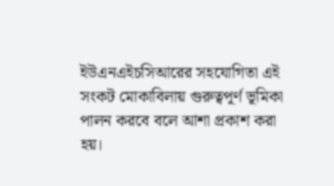ইউএনএইচসিআরের সহযোগিতা এই সংকট মোকাবিলায় গুরুত্বপূর্ণ ভূমিকা পালন করবে বলে আশা প্রকাশ করা হয়।